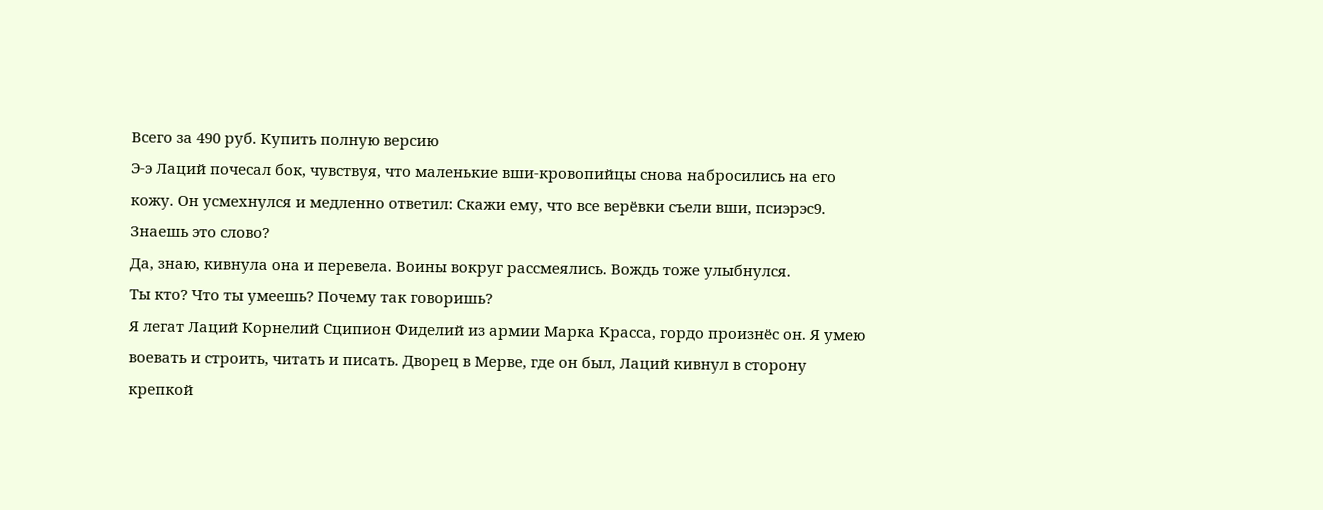Всего за 490 руб. Купить полную версию
Э-э Лаций почесал бок, чувствуя, что маленькие вши-кровопийцы снова набросились на его кожу. Он усмехнулся и медленно ответил: Скажи ему, что все верёвки съели вши, псиэрэс9. Знаешь это слово?
Да, знаю, кивнула она и перевела. Воины вокруг рассмеялись. Вождь тоже улыбнулся.
Ты кто? Что ты умеешь? Почему так говоришь?
Я легат Лаций Корнелий Сципион Фиделий из армии Марка Красса, гордо произнёс он. Я умею воевать и строить, читать и писать. Дворец в Мерве, где он был, Лаций кивнул в сторону крепкой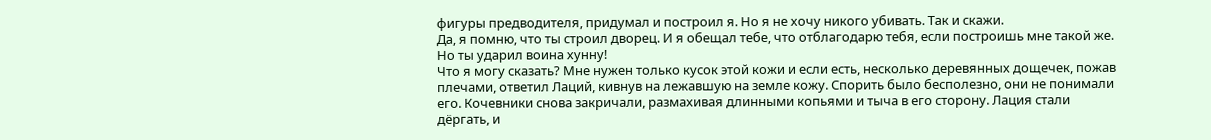фигуры предводителя, придумал и построил я. Но я не хочу никого убивать. Так и скажи.
Да, я помню, что ты строил дворец. И я обещал тебе, что отблагодарю тебя, если построишь мне такой же. Но ты ударил воина хунну!
Что я могу сказать? Мне нужен только кусок этой кожи и если есть, несколько деревянных дощечек, пожав плечами, ответил Лаций, кивнув на лежавшую на земле кожу. Спорить было бесполезно, они не понимали его. Кочевники снова закричали, размахивая длинными копьями и тыча в его сторону. Лация стали дёргать, и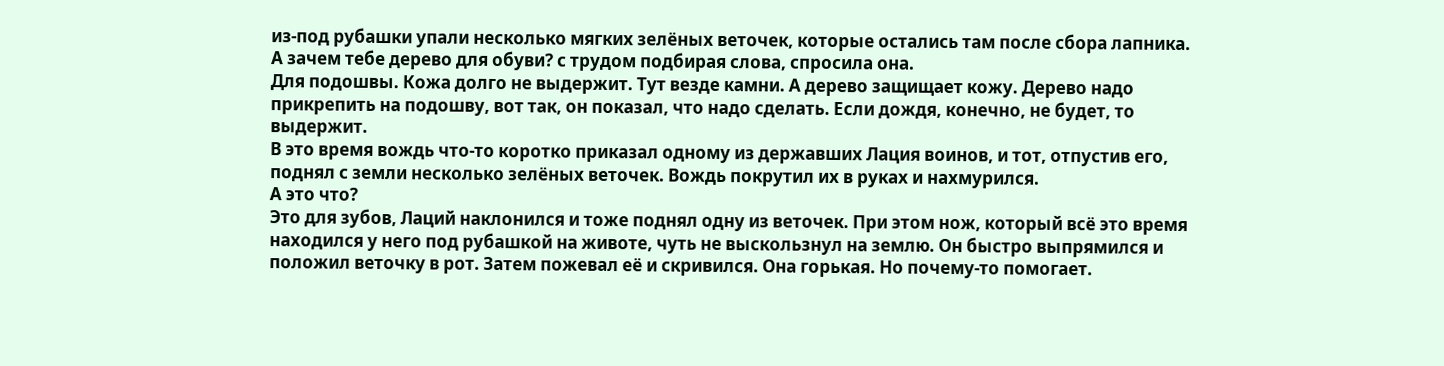из-под рубашки упали несколько мягких зелёных веточек, которые остались там после сбора лапника.
А зачем тебе дерево для обуви? с трудом подбирая слова, спросила она.
Для подошвы. Кожа долго не выдержит. Тут везде камни. А дерево защищает кожу. Дерево надо прикрепить на подошву, вот так, он показал, что надо сделать. Если дождя, конечно, не будет, то выдержит.
В это время вождь что-то коротко приказал одному из державших Лация воинов, и тот, отпустив его, поднял с земли несколько зелёных веточек. Вождь покрутил их в руках и нахмурился.
А это что?
Это для зубов, Лаций наклонился и тоже поднял одну из веточек. При этом нож, который всё это время находился у него под рубашкой на животе, чуть не выскользнул на землю. Он быстро выпрямился и положил веточку в рот. Затем пожевал её и скривился. Она горькая. Но почему-то помогает.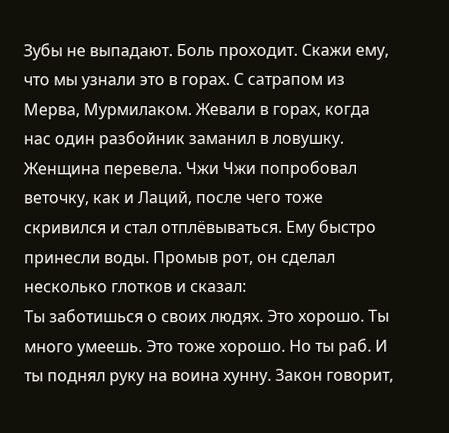Зубы не выпадают. Боль проходит. Скажи ему, что мы узнали это в горах. С сатрапом из Мерва, Мурмилаком. Жевали в горах, когда нас один разбойник заманил в ловушку.
Женщина перевела. Чжи Чжи попробовал веточку, как и Лаций, после чего тоже скривился и стал отплёвываться. Ему быстро принесли воды. Промыв рот, он сделал несколько глотков и сказал:
Ты заботишься о своих людях. Это хорошо. Ты много умеешь. Это тоже хорошо. Но ты раб. И ты поднял руку на воина хунну. Закон говорит,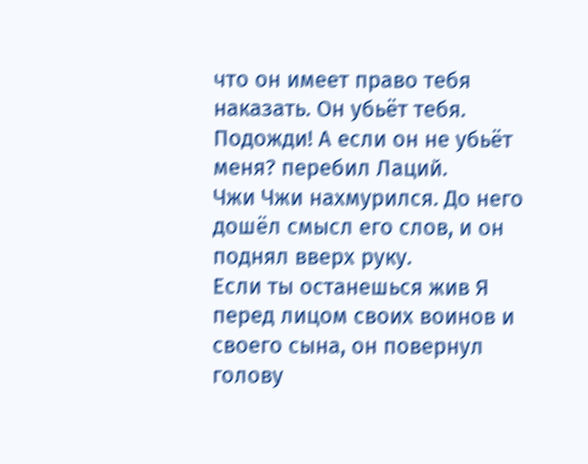что он имеет право тебя наказать. Он убьёт тебя.
Подожди! А если он не убьёт меня? перебил Лаций.
Чжи Чжи нахмурился. До него дошёл смысл его слов, и он поднял вверх руку.
Если ты останешься жив Я перед лицом своих воинов и своего сына, он повернул голову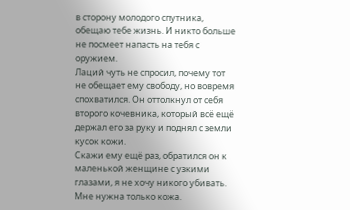в сторону молодого спутника, обещаю тебе жизнь. И никто больше не посмеет напасть на тебя с оружием.
Лаций чуть не спросил, почему тот не обещает ему свободу, но вовремя спохватился. Он оттолкнул от себя второго кочевника, который всё ещё держал его за руку и поднял с земли кусок кожи.
Скажи ему ещё раз, обратился он к маленькой женщине с узкими глазами, я не хочу никого убивать. Мне нужна только кожа.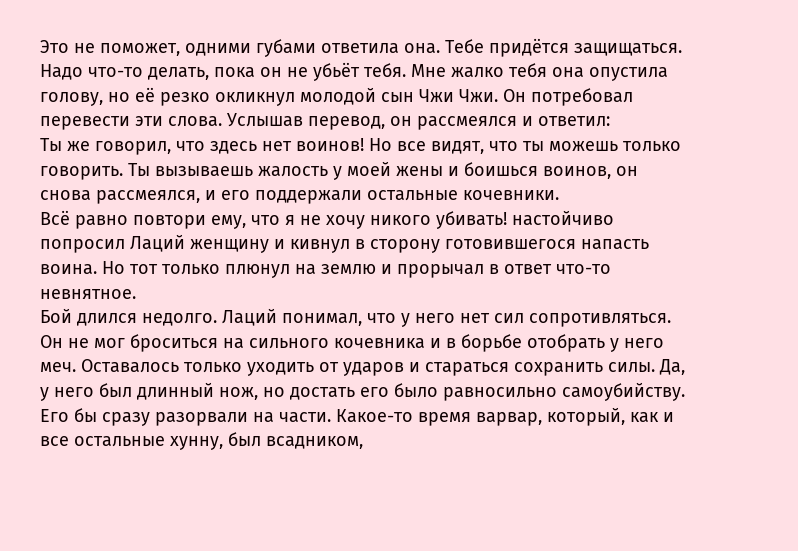Это не поможет, одними губами ответила она. Тебе придётся защищаться. Надо что-то делать, пока он не убьёт тебя. Мне жалко тебя она опустила голову, но её резко окликнул молодой сын Чжи Чжи. Он потребовал перевести эти слова. Услышав перевод, он рассмеялся и ответил:
Ты же говорил, что здесь нет воинов! Но все видят, что ты можешь только говорить. Ты вызываешь жалость у моей жены и боишься воинов, он снова рассмеялся, и его поддержали остальные кочевники.
Всё равно повтори ему, что я не хочу никого убивать! настойчиво попросил Лаций женщину и кивнул в сторону готовившегося напасть воина. Но тот только плюнул на землю и прорычал в ответ что-то невнятное.
Бой длился недолго. Лаций понимал, что у него нет сил сопротивляться. Он не мог броситься на сильного кочевника и в борьбе отобрать у него меч. Оставалось только уходить от ударов и стараться сохранить силы. Да, у него был длинный нож, но достать его было равносильно самоубийству. Его бы сразу разорвали на части. Какое-то время варвар, который, как и все остальные хунну, был всадником,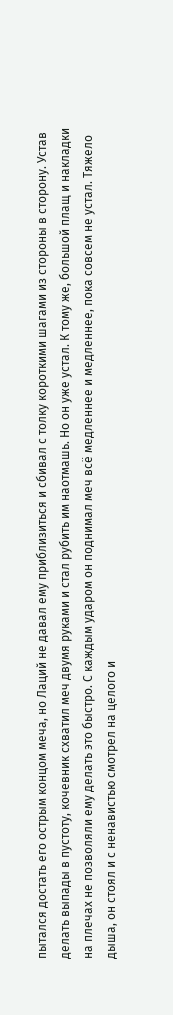пытался достать его острым концом меча, но Лаций не давал ему приблизиться и сбивал с толку короткими шагами из стороны в сторону. Устав делать выпады в пустоту, кочевник схватил меч двумя руками и стал рубить им наотмашь. Но он уже устал. К тому же, большой плащ и накладки на плечах не позволяли ему делать это быстро. С каждым ударом он поднимал меч всё медленнее и медленнее, пока совсем не устал. Тяжело дыша, он стоял и с ненавистью смотрел на целого и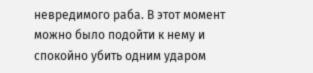невредимого раба. В этот момент можно было подойти к нему и спокойно убить одним ударом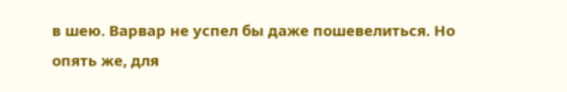в шею. Варвар не успел бы даже пошевелиться. Но опять же, для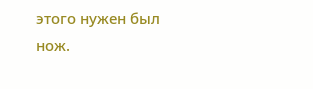этого нужен был нож.